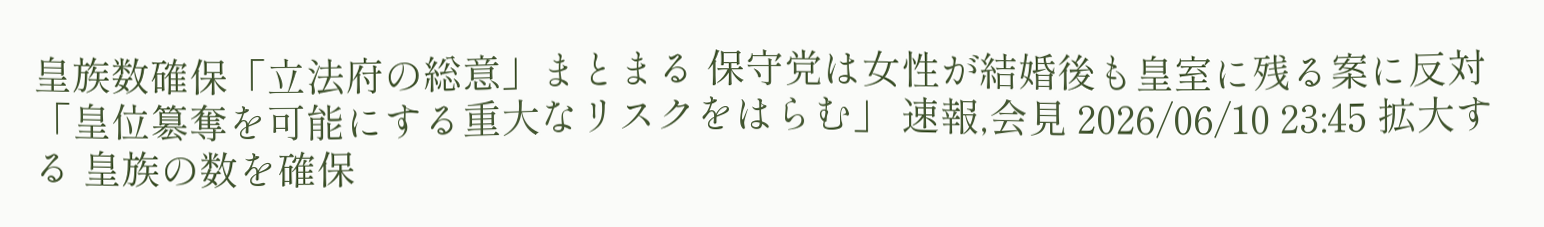皇族数確保「立法府の総意」まとまる 保守党は女性が結婚後も皇室に残る案に反対「皇位簒奪を可能にする重大なリスクをはらむ」 速報,会見 2026/06/10 23:45 拡大する 皇族の数を確保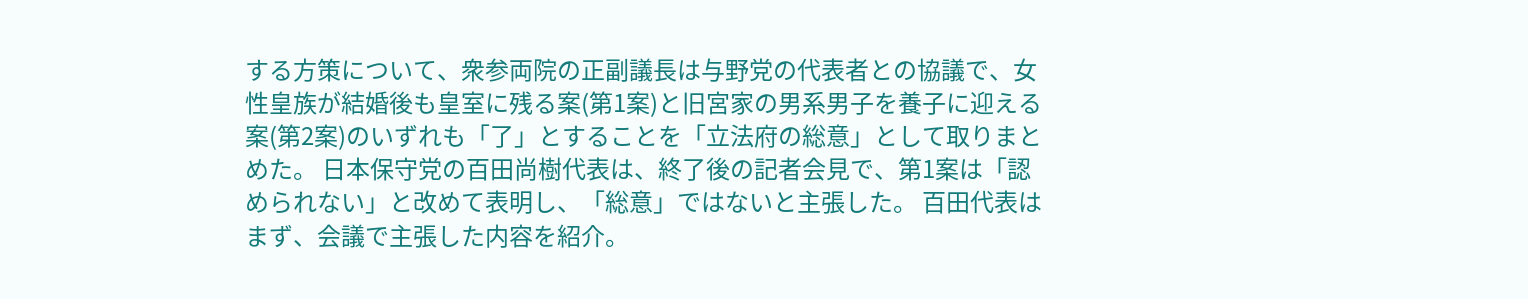する方策について、衆参両院の正副議長は与野党の代表者との協議で、女性皇族が結婚後も皇室に残る案(第1案)と旧宮家の男系男子を養子に迎える案(第2案)のいずれも「了」とすることを「立法府の総意」として取りまとめた。 日本保守党の百田尚樹代表は、終了後の記者会見で、第1案は「認められない」と改めて表明し、「総意」ではないと主張した。 百田代表はまず、会議で主張した内容を紹介。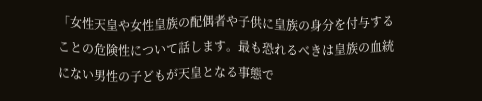「女性天皇や女性皇族の配偶者や子供に皇族の身分を付与することの危険性について話します。最も恐れるべきは皇族の血統にない男性の子どもが天皇となる事態で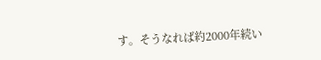す。そうなれば約2000年続い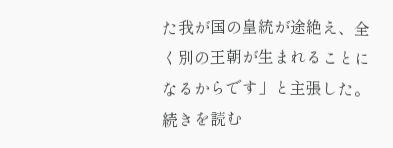た我が国の皇統が途絶え、全く別の王朝が生まれることになるからです」と主張した。 続きを読む